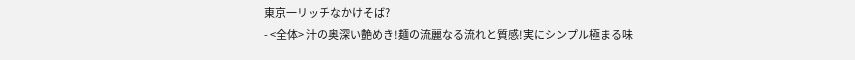東京一リッチなかけそば?
- <全体> 汁の奥深い艶めき!麺の流麗なる流れと質感!実にシンプル極まる味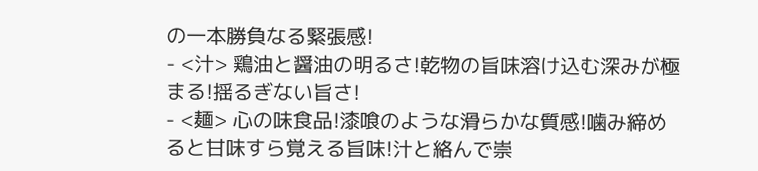の一本勝負なる緊張感!
- <汁> 鶏油と醤油の明るさ!乾物の旨味溶け込む深みが極まる!揺るぎない旨さ!
- <麺> 心の味食品!漆喰のような滑らかな質感!噛み締めると甘味すら覚える旨味!汁と絡んで崇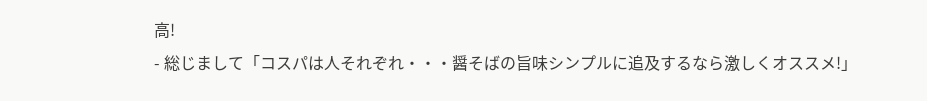高!
- 総じまして「コスパは人それぞれ・・・醤そばの旨味シンプルに追及するなら激しくオススメ!」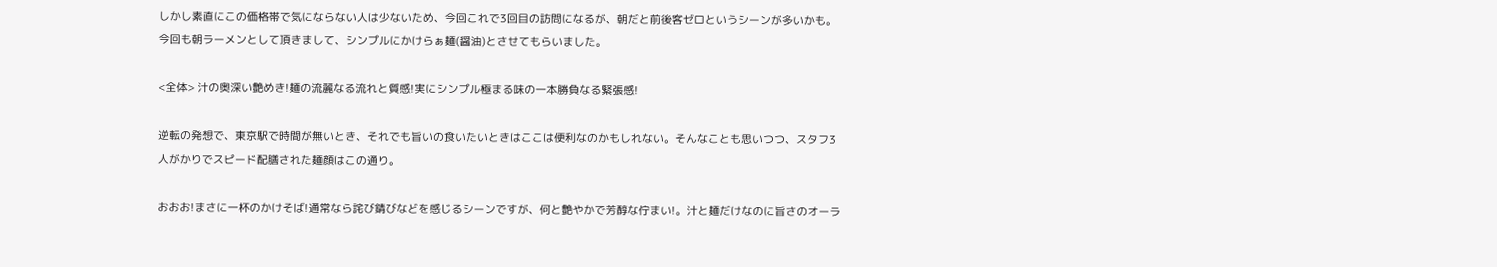しかし素直にこの価格帯で気にならない人は少ないため、今回これで3回目の訪問になるが、朝だと前後客ゼロというシーンが多いかも。今回も朝ラーメンとして頂きまして、シンプルにかけらぁ麺(醤油)とさせてもらいました。

<全体> 汁の奥深い艶めき!麺の流麗なる流れと質感!実にシンプル極まる味の一本勝負なる緊張感!

逆転の発想で、東京駅で時間が無いとき、それでも旨いの食いたいときはここは便利なのかもしれない。そんなことも思いつつ、スタフ3人がかりでスピード配膳された麺顔はこの通り。

おおお!まさに一杯のかけそば!通常なら詫び錆びなどを感じるシーンですが、何と艶やかで芳醇な佇まい!。汁と麺だけなのに旨さのオーラ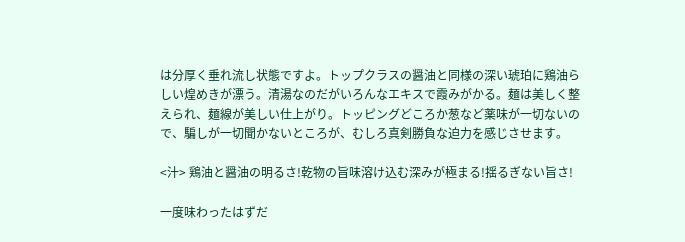は分厚く垂れ流し状態ですよ。トップクラスの醤油と同様の深い琥珀に鶏油らしい煌めきが漂う。清湯なのだがいろんなエキスで霞みがかる。麺は美しく整えられ、麺線が美しい仕上がり。トッピングどころか葱など薬味が一切ないので、騙しが一切聞かないところが、むしろ真剣勝負な迫力を感じさせます。

<汁> 鶏油と醤油の明るさ!乾物の旨味溶け込む深みが極まる!揺るぎない旨さ!

一度味わったはずだ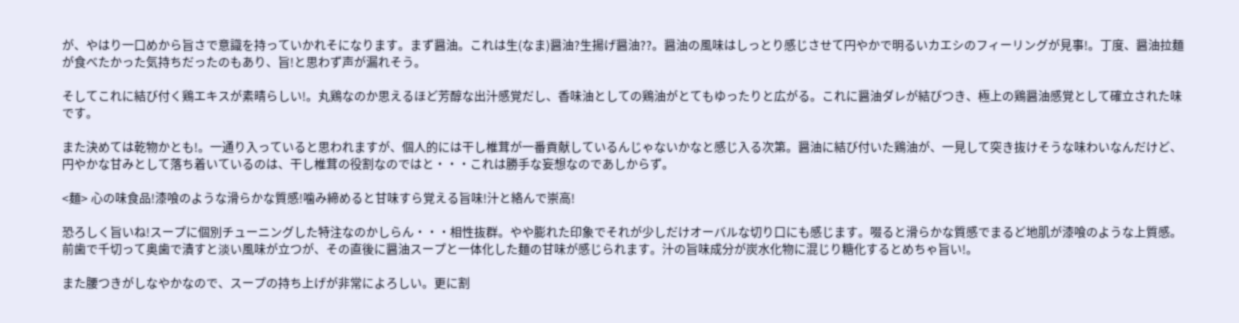が、やはり一口めから旨さで意識を持っていかれそになります。まず醤油。これは生(なま)醤油?生揚げ醤油??。醤油の風味はしっとり感じさせて円やかで明るいカエシのフィーリングが見事!。丁度、醤油拉麺が食べたかった気持ちだったのもあり、旨!と思わず声が漏れそう。

そしてこれに結び付く鶏エキスが素晴らしい!。丸鶏なのか思えるほど芳醇な出汁感覚だし、香味油としての鶏油がとてもゆったりと広がる。これに醤油ダレが結びつき、極上の鶏醤油感覚として確立された味です。

また決めては乾物かとも!。一通り入っていると思われますが、個人的には干し椎茸が一番貢献しているんじゃないかなと感じ入る次第。醤油に結び付いた鶏油が、一見して突き抜けそうな味わいなんだけど、円やかな甘みとして落ち着いているのは、干し椎茸の役割なのではと・・・これは勝手な妄想なのであしからず。

<麺> 心の味食品!漆喰のような滑らかな質感!噛み締めると甘味すら覚える旨味!汁と絡んで崇高!

恐ろしく旨いね!スープに個別チューニングした特注なのかしらん・・・相性抜群。やや膨れた印象でそれが少しだけオーバルな切り口にも感じます。啜ると滑らかな質感でまるど地肌が漆喰のような上質感。前歯で千切って奥歯で潰すと淡い風味が立つが、その直後に醤油スープと一体化した麺の甘味が感じられます。汁の旨味成分が炭水化物に混じり糖化するとめちゃ旨い!。

また腰つきがしなやかなので、スープの持ち上げが非常によろしい。更に割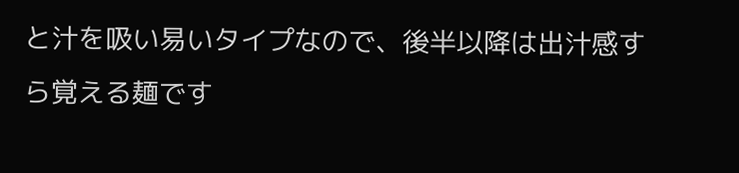と汁を吸い易いタイプなので、後半以降は出汁感すら覚える麺です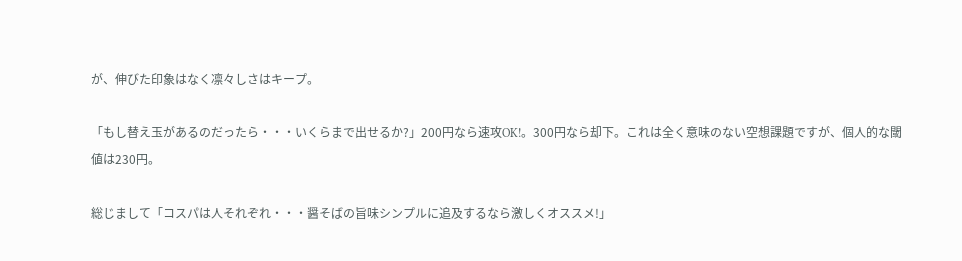が、伸びた印象はなく凛々しさはキープ。

「もし替え玉があるのだったら・・・いくらまで出せるか?」200円なら速攻OK!。300円なら却下。これは全く意味のない空想課題ですが、個人的な閾値は230円。

総じまして「コスパは人それぞれ・・・醤そばの旨味シンプルに追及するなら激しくオススメ!」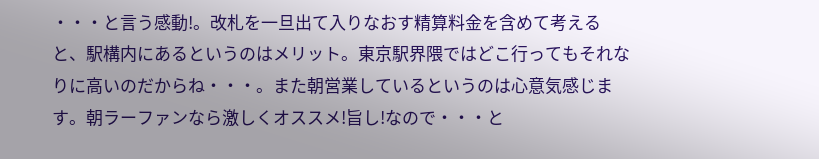・・・と言う感動!。改札を一旦出て入りなおす精算料金を含めて考えると、駅構内にあるというのはメリット。東京駅界隈ではどこ行ってもそれなりに高いのだからね・・・。また朝営業しているというのは心意気感じます。朝ラーファンなら激しくオススメ!旨し!なので・・・と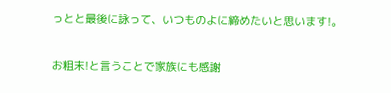っとと最後に詠って、いつものよに締めたいと思います!。

お粗末!と言うことで家族にも感謝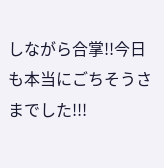しながら合掌!!今日も本当にごちそうさまでした!!!